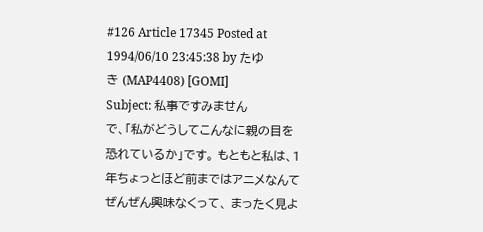#126 Article 17345 Posted at 1994/06/10 23:45:38 by たゆき (MAP4408) [GOMI]
Subject: 私事ですみません
で、「私がどうしてこんなに親の目を恐れているか」です。 もともと私は、1年ちょっとほど前まではアニメなんてぜんぜん興味なくって、 まったく見よ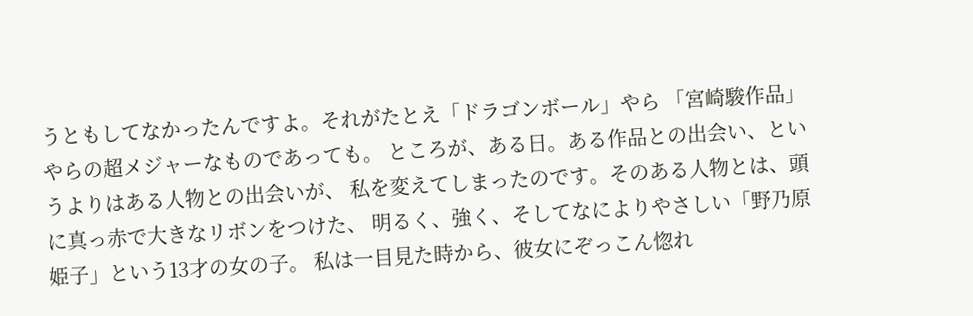うともしてなかったんですよ。それがたとえ「ドラゴンボール」やら 「宮崎駿作品」やらの超メジャーなものであっても。 ところが、ある日。ある作品との出会い、というよりはある人物との出会いが、 私を変えてしまったのです。そのある人物とは、頭に真っ赤で大きなリボンをつけた、 明るく、強く、そしてなによりやさしい「野乃原姫子」という13才の女の子。 私は一目見た時から、彼女にぞっこん惚れ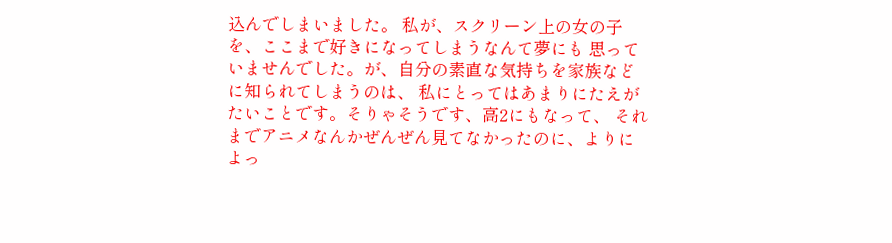込んでしまいました。 私が、スクリーン上の女の子を、ここまで好きになってしまうなんて夢にも 思っていませんでした。が、自分の素直な気持ちを家族などに知られてしまうのは、 私にとってはあまりにたえがたいことです。そりゃそうです、高2にもなって、 それまでアニメなんかぜんぜん見てなかったのに、よりによっ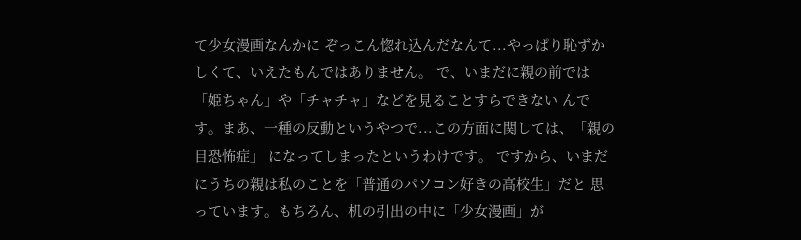て少女漫画なんかに ぞっこん惚れ込んだなんて...やっぱり恥ずかしくて、いえたもんではありません。 で、いまだに親の前では「姫ちゃん」や「チャチャ」などを見ることすらできない んです。まあ、一種の反動というやつで...この方面に関しては、「親の目恐怖症」 になってしまったというわけです。 ですから、いまだにうちの親は私のことを「普通のパソコン好きの高校生」だと 思っています。もちろん、机の引出の中に「少女漫画」が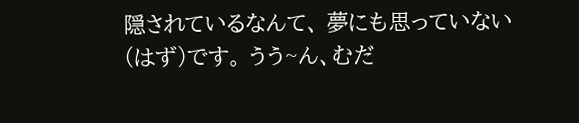隠されているなんて、 夢にも思っていない(はず)です。 うう~ん、むだ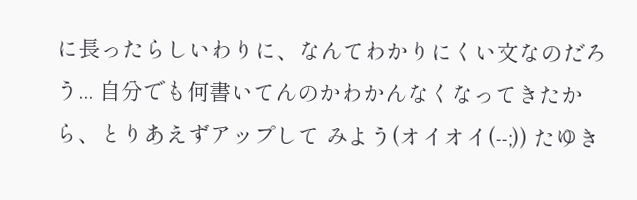に長ったらしいわりに、なんてわかりにくい文なのだろう... 自分でも何書いてんのかわかんなくなってきたから、とりあえずアップして みよう(オイオイ(--;)) たゆき